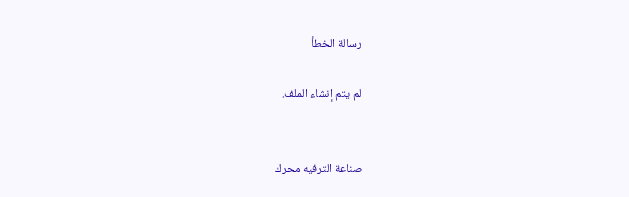رسالة الخطأ

لم يتم إنشاء الملف.


صناعة الترفيه محرك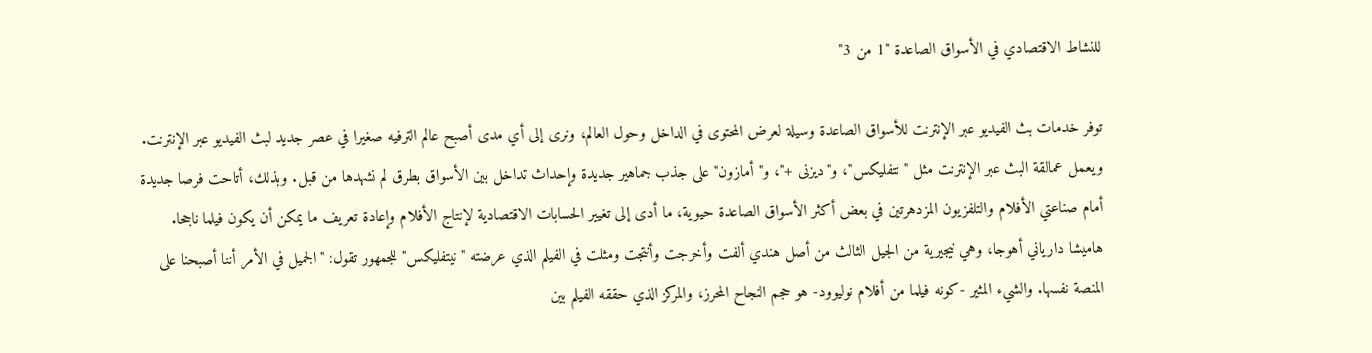للنشاط الاقتصادي في الأسواق الصاعدة "1 من 3"

توفر خدمات بث الفيديو عبر الإنترنت للأسواق الصاعدة وسيلة لعرض المحتوى في الداخل وحول العالم، ونرى إلى أي مدى أصبح عالم الترفيه صغيرا في عصر جديد لبث الفيديو عبر الإنترنت. ويعمل عمالقة البث عبر الإنترنت مثل "نتفليكس"، و"دیزنی +"، و"أمازون" على جذب جماهير جديدة وإحداث تداخل بين الأسواق بطرق لم نشهدها من قبل. وبذلك، أتاحت فرصا جديدة أمام صناعتي الأفلام والتلفزيون المزدهرتين في بعض أكثر الأسواق الصاعدة حيوية، ما أدى إلى تغيير الحسابات الاقتصادية لإنتاج الأفلام وإعادة تعريف ما يمكن أن يكون فيلما ناجحا.
هامیشا دارياني أهوجا، وهي نيجيرية من الجيل الثالث من أصل هندي ألفت وأخرجت وأنتجت ومثلت في الفيلم الذي عرضته "نيتفليكس" للجمهور تقول: "الجميل في الأمر أننا أصبحنا على المنصة نفسها. والشيء المثير -كونه فيلما من أفلام نوليوود- هو حجم النجاح المحرز، والمركز الذي حققه الفيلم بين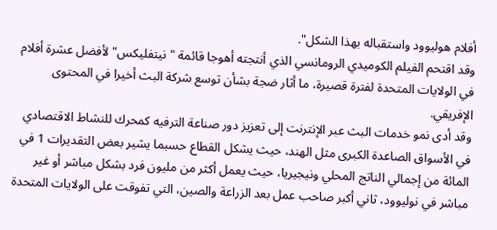أفلام هوليوود واستقباله بهذا الشكل".
وقد اقتحم الفيلم الكوميدي الرومانسي الذي أنتجته أهوجا قائمة "نيتفليكس" لأفضل عشرة أفلام في الولايات المتحدة لفترة قصيرة، ما أثار ضجة بشأن توسع شركة البث أخيرا في المحتوى الإفريقي.
وقد أدى نمو خدمات البث عبر الإنترنت إلى تعزيز دور صناعة الترفيه كمحرك للنشاط الاقتصادي في الأسواق الصاعدة الكبرى مثل الهند، حيث يشكل القطاع حسبما يشير بعض التقديرات 1 في المائة من إجمالي الناتج المحلي ونيجيريا، حيث يعمل أكثر من مليون فرد بشكل مباشر أو غير مباشر في نوليوود، ثاني أكبر صاحب عمل بعد الزراعة والصين، التي تفوقت على الولايات المتحدة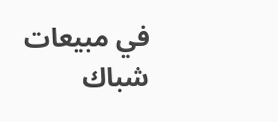في مبيعات شباك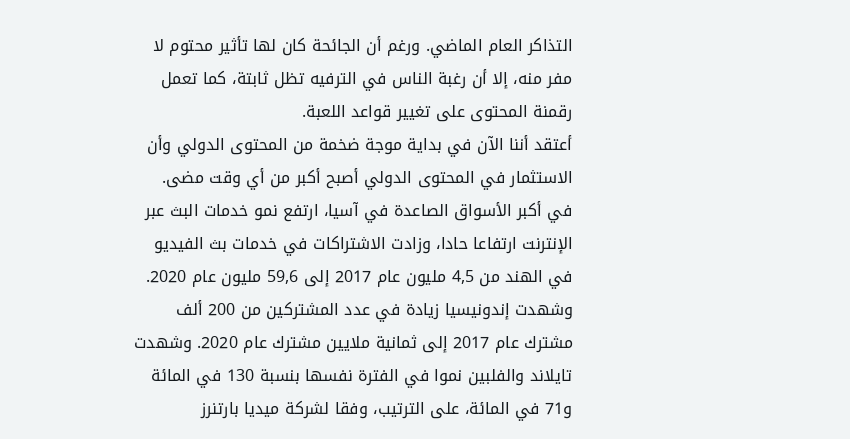التذاكر العام الماضي. ورغم أن الجائحة كان لها تأثير محتوم لا مفر منه، إلا أن رغبة الناس في الترفيه تظل ثابتة، كما تعمل رقمنة المحتوى على تغيير قواعد اللعبة.
أعتقد أننا الآن في بداية موجة ضخمة من المحتوى الدولي وأن الاستثمار في المحتوى الدولي أصبح أكبر من أي وقت مضى.
في أكبر الأسواق الصاعدة في آسيا، ارتفع نمو خدمات البث عبر الإنترنت ارتفاعا حادا، وزادت الاشتراكات في خدمات بث الفيديو في الهند من 4,5 مليون عام 2017 إلى 59,6 مليون عام 2020. وشهدت إندونيسيا زيادة في عدد المشتركين من 200 ألف مشترك عام 2017 إلى ثمانية ملايين مشترك عام 2020. وشهدت تایلاند والفلبين نموا في الفترة نفسها بنسبة 130 في المائة و71 في المائة، على الترتيب، وفقا لشركة ميديا بارتنرز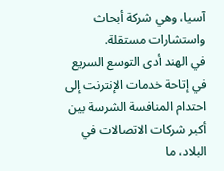آسيا، وهي شركة أبحاث واستشارات مستقلة.
في الهند أدى التوسع السريع في إتاحة خدمات الإنترنت إلى احتدام المنافسة الشرسة بين أكبر شركات الاتصالات في البلاد، ما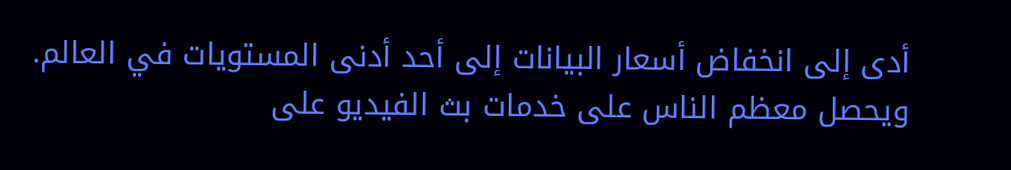أدى إلى انخفاض أسعار البيانات إلى أحد أدنى المستويات في العالم. ويحصل معظم الناس على خدمات بث الفيديو على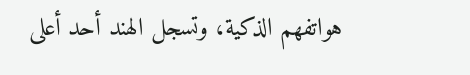هواتفهم الذكية، وتسجل الهند أحد أعلى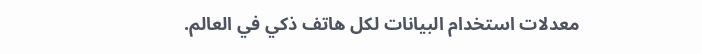معدلات استخدام البيانات لكل هاتف ذكي في العالم.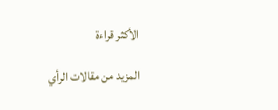الأكثر قراءة

المزيد من مقالات الرأي